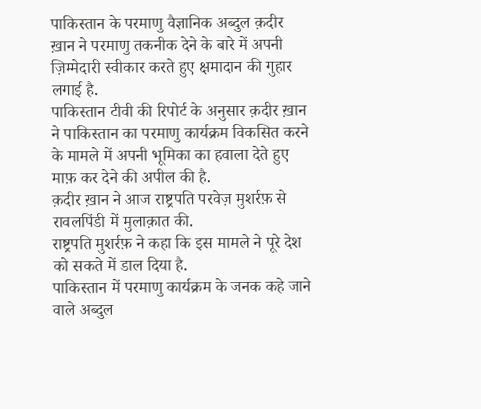पाकिस्तान के परमाणु वैज्ञानिक अब्दुल क़दीर ख़ान ने परमाणु तकनीक देने के बारे में अपनी ज़िम्मेदारी स्वीकार करते हुए क्षमादान की गुहार लगाई है.
पाकिस्तान टीवी की रिपोर्ट के अनुसार क़दीर ख़ान ने पाकिस्तान का परमाणु कार्यक्रम विकसित करने के मामले में अपनी भूमिका का हवाला देते हुए माफ़ कर देने की अपील की है.
क़दीर ख़ान ने आज राष्ट्रपति परवेज़ मुशर्रफ़ से रावलपिंडी में मुलाक़ात की.
राष्ट्रपति मुशर्रफ़ ने कहा कि इस मामले ने पूरे देश को सकते में डाल दिया है.
पाकिस्तान में परमाणु कार्यक्रम के जनक कहे जाने वाले अब्दुल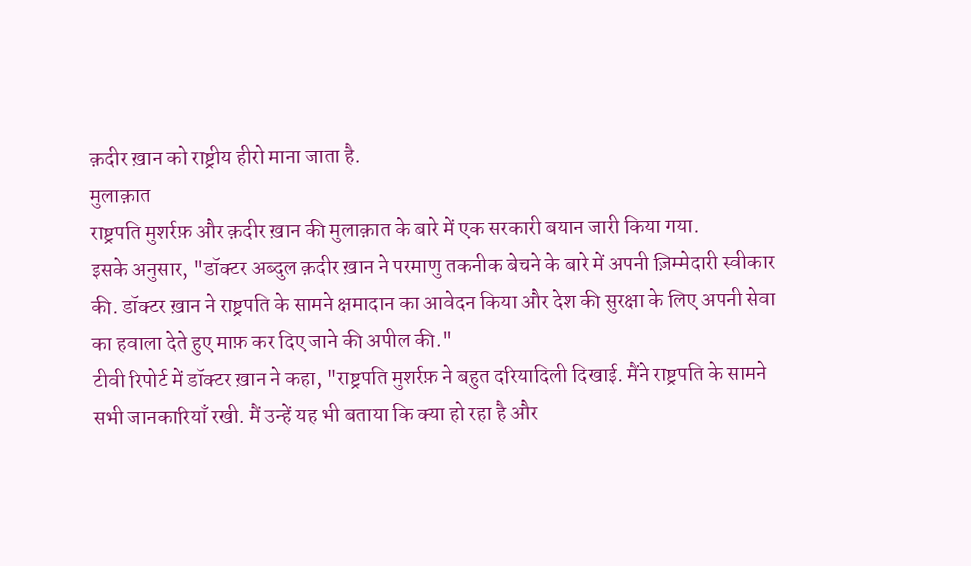क़दीर ख़ान को राष्ट्रीय हीरो माना जाता है.
मुलाक़ात
राष्ट्रपति मुशर्रफ़ और क़दीर ख़ान की मुलाक़ात के बारे में एक सरकारी बयान जारी किया गया.
इसके अनुसार, "डॉक्टर अब्दुल क़दीर ख़ान ने परमाणु तकनीक बेचने के बारे में अपनी ज़िम्मेदारी स्वीकार की. डॉक्टर ख़ान ने राष्ट्रपति के सामने क्षमादान का आवेदन किया और देश की सुरक्षा के लिए अपनी सेवा का हवाला देते हुए माफ़ कर दिए जाने की अपील की."
टीवी रिपोर्ट में डॉक्टर ख़ान ने कहा, "राष्ट्रपति मुशर्रफ़ ने बहुत दरियादिली दिखाई. मैंने राष्ट्रपति के सामने सभी जानकारियाँ रखी. मैं उन्हें यह भी बताया कि क्या हो रहा है और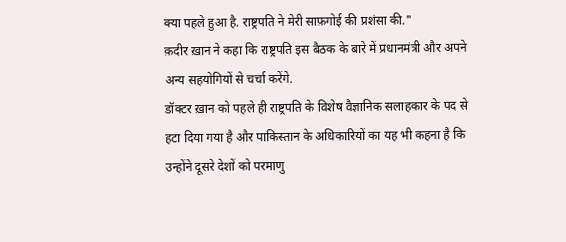क्या पहले हुआ है. राष्ट्रपति ने मेरी साफ़गोई की प्रशंसा की."
क़दीर ख़ान ने कहा कि राष्ट्रपति इस बैठक के बारे में प्रधानमंत्री और अपने अन्य सहयोगियों से चर्चा करेंगे.
डॉक्टर ख़ान को पहले ही राष्ट्रपति के विशेष वैज्ञानिक सलाहकार के पद से हटा दिया गया है और पाकिस्तान के अधिकारियों का यह भी कहना है कि उन्होंने दूसरे देशों को परमाणु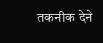तकनीक देने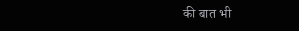की बात भी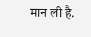मान ली है.